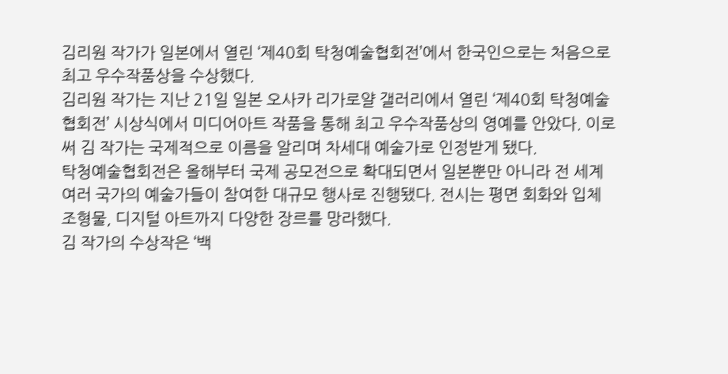김리원 작가가 일본에서 열린 ‘제40회 탁청예술협회전’에서 한국인으로는 처음으로 최고 우수작품상을 수상했다.
김리원 작가는 지난 21일 일본 오사카 리가로얄 갤러리에서 열린 ‘제40회 탁청예술협회전’ 시상식에서 미디어아트 작품을 통해 최고 우수작품상의 영예를 안았다. 이로써 김 작가는 국제적으로 이름을 알리며 차세대 예술가로 인정받게 됐다.
탁청예술협회전은 올해부터 국제 공모전으로 확대되면서 일본뿐만 아니라 전 세계 여러 국가의 예술가들이 참여한 대규모 행사로 진행됐다. 전시는 평면 회화와 입체 조형물, 디지털 아트까지 다양한 장르를 망라했다.
김 작가의 수상작은 ‘백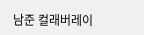남준 컬래버레이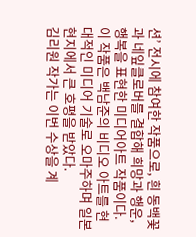션’ 전시에 참여한 작품으로, 흰 동백꽃과 네잎클로버를 결합해 희망과 행운, 행복을 표현한 미디어아트 작품이다. 이 작품은 백남준의 비디오 아트를 현대적인 미디어 기술로 오마주하며 일본 현지에서 큰 호평을 받았다.
김리원 작가는 이번 수상을 계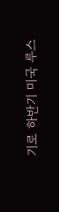기로 하반기 미국 루스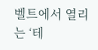벨트에서 열리는 ‘테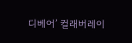디베어’ 컬래버레이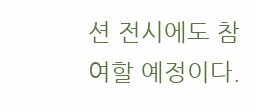션 전시에도 참여할 예정이다.